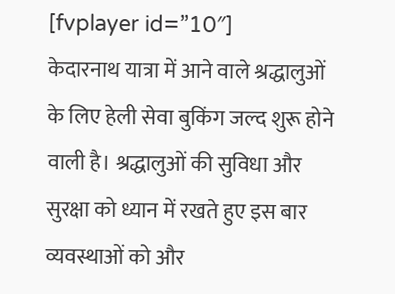[fvplayer id=”10″]
केदारनाथ यात्रा में आने वाले श्रद्धालुओं के लिए हेली सेवा बुकिंग जल्द शुरू होने वाली है। श्रद्धालुओं की सुविधा और सुरक्षा को ध्यान में रखते हुए इस बार व्यवस्थाओं को और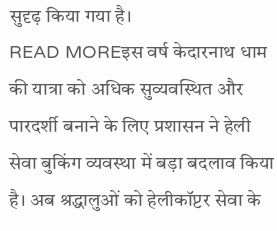सुदृढ़ किया गया है।
READ MOREइस वर्ष केदारनाथ धाम की यात्रा को अधिक सुव्यवस्थित और पारदर्शी बनाने के लिए प्रशासन ने हेली सेवा बुकिंग व्यवस्था में बड़ा बदलाव किया है। अब श्रद्धालुओं को हेलीकॉप्टर सेवा के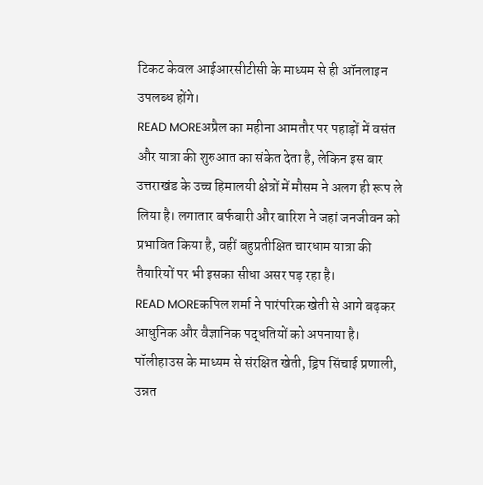टिकट केवल आईआरसीटीसी के माध्यम से ही ऑनलाइन उपलब्ध होंगे।
READ MOREअप्रैल का महीना आमतौर पर पहाड़ों में वसंत और यात्रा की शुरुआत का संकेत देता है, लेकिन इस बार उत्तराखंड के उच्च हिमालयी क्षेत्रों में मौसम ने अलग ही रूप ले लिया है। लगातार बर्फबारी और बारिश ने जहां जनजीवन को प्रभावित किया है, वहीं बहुप्रतीक्षित चारधाम यात्रा की तैयारियों पर भी इसका सीधा असर पड़ रहा है।
READ MOREकपिल शर्मा ने पारंपरिक खेती से आगे बढ़कर आधुनिक और वैज्ञानिक पद्धतियों को अपनाया है। पॉलीहाउस के माध्यम से संरक्षित खेती, ड्रिप सिंचाई प्रणाली, उन्नत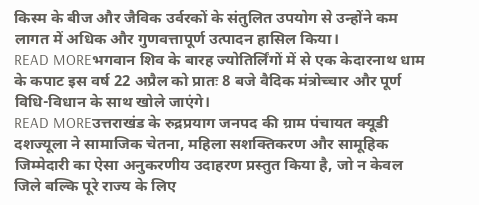किस्म के बीज और जैविक उर्वरकों के संतुलित उपयोग से उन्होंने कम लागत में अधिक और गुणवत्तापूर्ण उत्पादन हासिल किया।
READ MOREभगवान शिव के बारह ज्योतिर्लिंगों में से एक केदारनाथ धाम के कपाट इस वर्ष 22 अप्रैल को प्रातः 8 बजे वैदिक मंत्रोच्चार और पूर्ण विधि-विधान के साथ खोले जाएंगे।
READ MOREउत्तराखंड के रुद्रप्रयाग जनपद की ग्राम पंचायत क्यूडी दशज्यूला ने सामाजिक चेतना, महिला सशक्तिकरण और सामूहिक जिम्मेदारी का ऐसा अनुकरणीय उदाहरण प्रस्तुत किया है, जो न केवल जिले बल्कि पूरे राज्य के लिए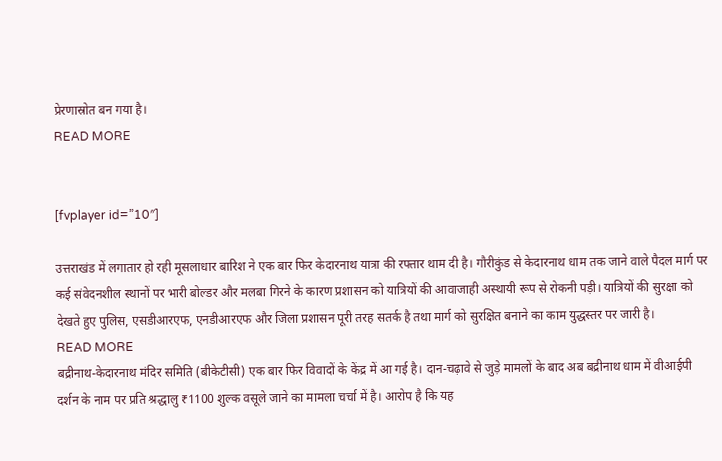प्रेरणास्रोत बन गया है।
READ MORE


[fvplayer id=”10″]

उत्तराखंड में लगातार हो रही मूसलाधार बारिश ने एक बार फिर केदारनाथ यात्रा की रफ्तार थाम दी है। गौरीकुंड से केदारनाथ धाम तक जाने वाले पैदल मार्ग पर कई संवेदनशील स्थानों पर भारी बोल्डर और मलबा गिरने के कारण प्रशासन को यात्रियों की आवाजाही अस्थायी रूप से रोकनी पड़ी। यात्रियों की सुरक्षा को देखते हुए पुलिस, एसडीआरएफ, एनडीआरएफ और जिला प्रशासन पूरी तरह सतर्क है तथा मार्ग को सुरक्षित बनाने का काम युद्धस्तर पर जारी है।
READ MORE
बद्रीनाथ-केदारनाथ मंदिर समिति (बीकेटीसी) एक बार फिर विवादों के केंद्र में आ गई है। दान-चढ़ावे से जुड़े मामलों के बाद अब बद्रीनाथ धाम में वीआईपी दर्शन के नाम पर प्रति श्रद्धालु ₹1100 शुल्क वसूले जाने का मामला चर्चा में है। आरोप है कि यह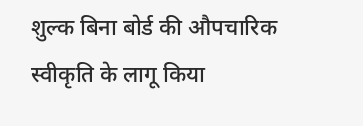शुल्क बिना बोर्ड की औपचारिक स्वीकृति के लागू किया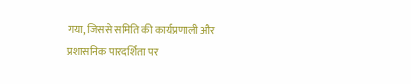गया, जिससे समिति की कार्यप्रणाली और प्रशासनिक पारदर्शिता पर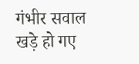गंभीर सवाल खड़े हो गए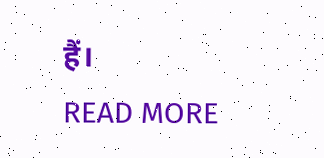हैं।
READ MORE